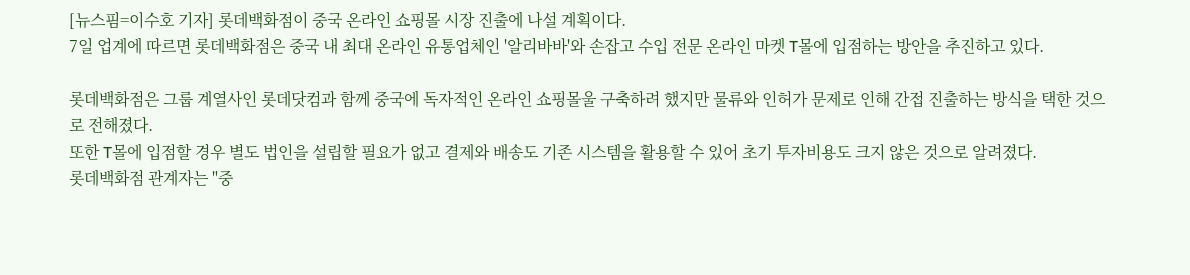[뉴스핌=이수호 기자] 롯데백화점이 중국 온라인 쇼핑몰 시장 진출에 나설 계획이다.
7일 업계에 따르면 롯데백화점은 중국 내 최대 온라인 유통업체인 '알리바바'와 손잡고 수입 전문 온라인 마켓 T몰에 입점하는 방안을 추진하고 있다.

롯데백화점은 그룹 계열사인 롯데닷컴과 함께 중국에 독자적인 온라인 쇼핑몰울 구축하려 했지만 물류와 인허가 문제로 인해 간접 진출하는 방식을 택한 것으로 전해졌다.
또한 T몰에 입점할 경우 별도 법인을 설립할 필요가 없고 결제와 배송도 기존 시스템을 활용할 수 있어 초기 투자비용도 크지 않은 것으로 알려졌다.
롯데백화점 관계자는 "중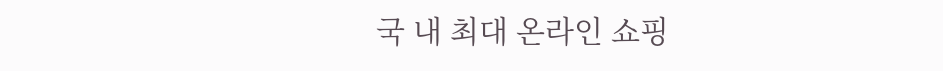국 내 최대 온라인 쇼핑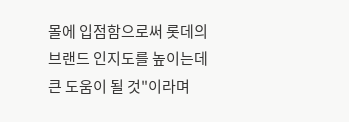몰에 입점함으로써 롯데의 브랜드 인지도를 높이는데 큰 도움이 될 것"이라며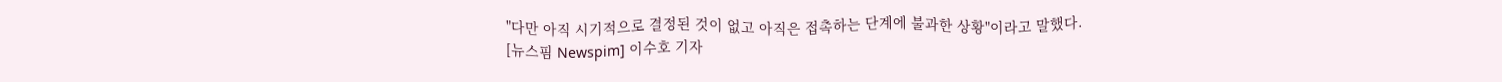"다만 아직 시기적으로 결정된 것이 없고 아직은 접촉하는 단계에 불과한 상황"이라고 말했다.
[뉴스핌 Newspim] 이수호 기자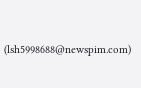(lsh5998688@newspim.com)